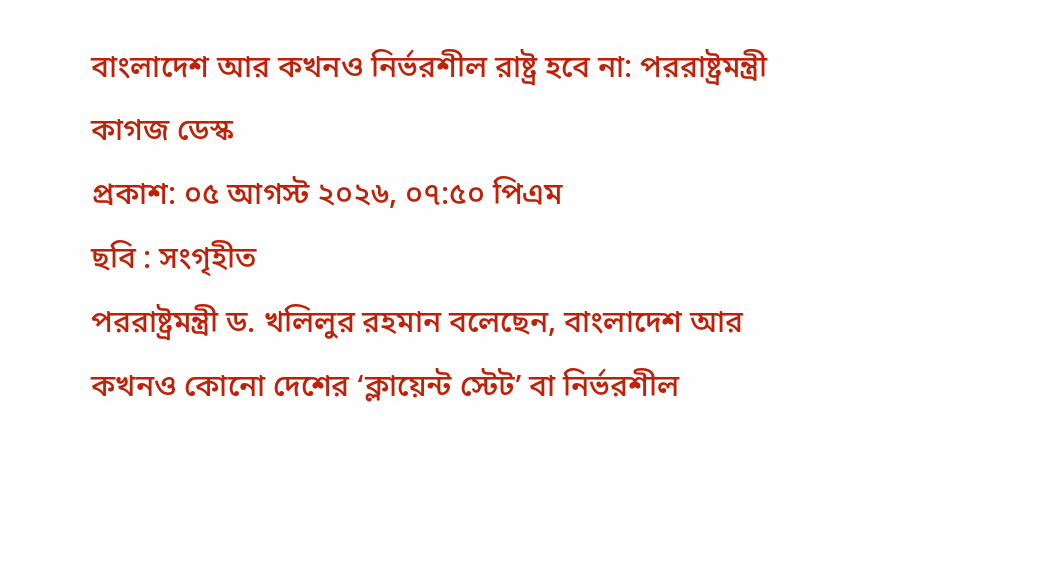বাংলাদেশ আর কখনও নির্ভরশীল রাষ্ট্র হবে না: পররাষ্ট্রমন্ত্রী
কাগজ ডেস্ক
প্রকাশ: ০৫ আগস্ট ২০২৬, ০৭:৫০ পিএম
ছবি : সংগৃহীত
পররাষ্ট্রমন্ত্রী ড. খলিলুর রহমান বলেছেন, বাংলাদেশ আর কখনও কোনো দেশের ‘ক্লায়েন্ট স্টেট’ বা নির্ভরশীল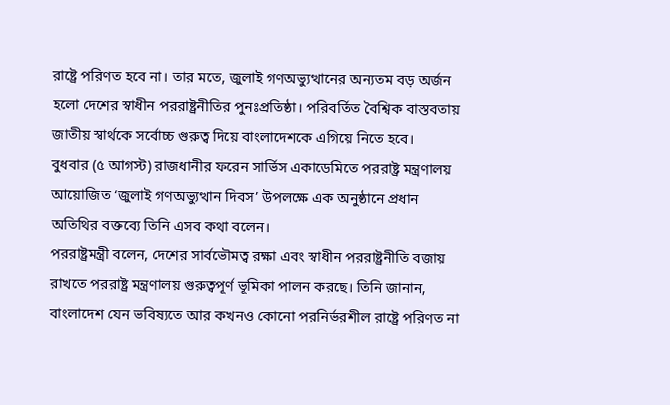রাষ্ট্রে পরিণত হবে না। তার মতে, জুলাই গণঅভ্যুত্থানের অন্যতম বড় অর্জন হলো দেশের স্বাধীন পররাষ্ট্রনীতির পুনঃপ্রতিষ্ঠা। পরিবর্তিত বৈশ্বিক বাস্তবতায় জাতীয় স্বার্থকে সর্বোচ্চ গুরুত্ব দিয়ে বাংলাদেশকে এগিয়ে নিতে হবে।
বুধবার (৫ আগস্ট) রাজধানীর ফরেন সার্ভিস একাডেমিতে পররাষ্ট্র মন্ত্রণালয় আয়োজিত ‘জুলাই গণঅভ্যুত্থান দিবস’ উপলক্ষে এক অনুষ্ঠানে প্রধান অতিথির বক্তব্যে তিনি এসব কথা বলেন।
পররাষ্ট্রমন্ত্রী বলেন, দেশের সার্বভৌমত্ব রক্ষা এবং স্বাধীন পররাষ্ট্রনীতি বজায় রাখতে পররাষ্ট্র মন্ত্রণালয় গুরুত্বপূর্ণ ভূমিকা পালন করছে। তিনি জানান, বাংলাদেশ যেন ভবিষ্যতে আর কখনও কোনো পরনির্ভরশীল রাষ্ট্রে পরিণত না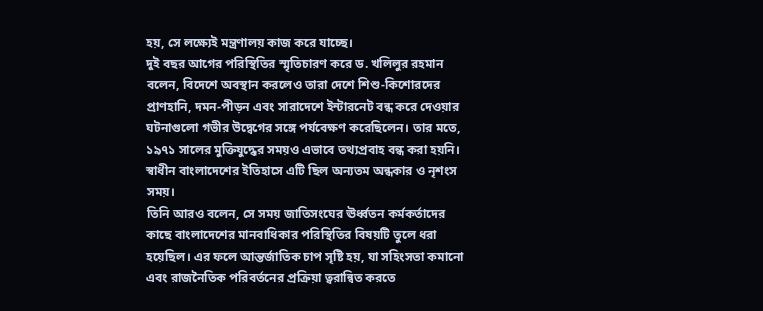হয়, সে লক্ষ্যেই মন্ত্রণালয় কাজ করে যাচ্ছে।
দুই বছর আগের পরিস্থিতির স্মৃতিচারণ করে ড. খলিলুর রহমান বলেন, বিদেশে অবস্থান করলেও তারা দেশে শিশু-কিশোরদের প্রাণহানি, দমন-পীড়ন এবং সারাদেশে ইন্টারনেট বন্ধ করে দেওয়ার ঘটনাগুলো গভীর উদ্বেগের সঙ্গে পর্যবেক্ষণ করেছিলেন। তার মতে, ১৯৭১ সালের মুক্তিযুদ্ধের সময়ও এভাবে তথ্যপ্রবাহ বন্ধ করা হয়নি। স্বাধীন বাংলাদেশের ইতিহাসে এটি ছিল অন্যতম অন্ধকার ও নৃশংস সময়।
তিনি আরও বলেন, সে সময় জাতিসংঘের ঊর্ধ্বতন কর্মকর্তাদের কাছে বাংলাদেশের মানবাধিকার পরিস্থিতির বিষয়টি তুলে ধরা হয়েছিল। এর ফলে আন্তর্জাতিক চাপ সৃষ্টি হয়, যা সহিংসতা কমানো এবং রাজনৈতিক পরিবর্তনের প্রক্রিয়া ত্বরান্বিত করতে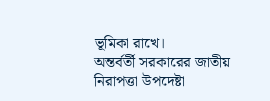ভূমিকা রাখে।
অন্তর্বর্তী সরকারের জাতীয় নিরাপত্তা উপদেষ্টা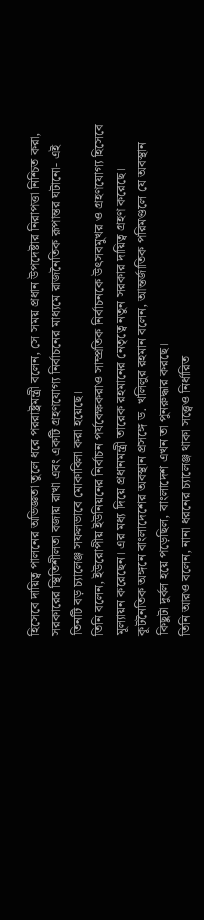হিসেবে দায়িত্ব পালনের অভিজ্ঞতা তুলে ধরে পররাষ্ট্রমন্ত্রী বলেন, সে সময় প্রধান উপদেষ্টার নিরাপত্তা নিশ্চিত করা, সরকারের স্থিতিশীলতা বজায় রাখা এবং একটি গ্রহণযোগ্য নির্বাচনের মাধ্যমে রাজনৈতিক রূপান্তর ঘটানো- এই তিনটি বড় চ্যালেঞ্জ সফলভাবে মোকাবিলা করা হয়েছে।
তিনি বলেন, ইউরোপীয় ইউনিয়নের নির্বাচন পর্যবেক্ষকরাও সাম্প্রতিক নির্বাচনকে উৎসবমুখর ও গ্রহণযোগ্য হিসেবে মূল্যায়ন করেছেন। এর মধ্য দিয়ে প্রধানমন্ত্রী তারেক রহমানের নেতৃত্বে নতুন সরকার দায়িত্ব গ্রহণ করেছে।
কূটনৈতিক অঙ্গনে বাংলাদেশের অবস্থান প্রসঙ্গে ড. খলিলুর রহমান বলেন, আন্তর্জাতিক পরিমণ্ডলে যে অবস্থান কিছুটা দুর্বল হয়ে পড়েছিল, বাংলাদেশ এখন তা পুনরুদ্ধার করছে।
তিনি আরও বলেন, নানা ধরনের চ্যালেঞ্জ থাকা সত্ত্বেও নির্ধারিত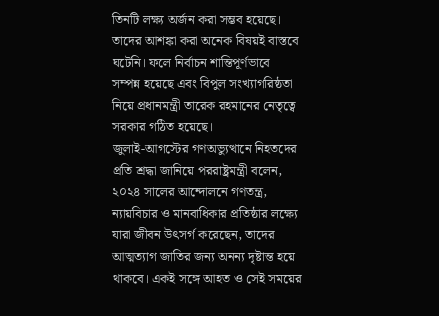তিনটি লক্ষ্য অর্জন করা সম্ভব হয়েছে। তাদের আশঙ্কা করা অনেক বিষয়ই বাস্তবে ঘটেনি। ফলে নির্বাচন শান্তিপূর্ণভাবে সম্পন্ন হয়েছে এবং বিপুল সংখ্যাগরিষ্ঠতা নিয়ে প্রধানমন্ত্রী তারেক রহমানের নেতৃত্বে সরকার গঠিত হয়েছে।
জুলাই-আগস্টের গণঅভ্যুত্থানে নিহতদের প্রতি শ্রদ্ধা জানিয়ে পররাষ্ট্রমন্ত্রী বলেন, ২০২৪ সালের আন্দোলনে গণতন্ত্র, ন্যায়বিচার ও মানবাধিকার প্রতিষ্ঠার লক্ষ্যে যারা জীবন উৎসর্গ করেছেন, তাদের আত্মত্যাগ জাতির জন্য অনন্য দৃষ্টান্ত হয়ে থাকবে। একই সঙ্গে আহত ও সেই সময়ের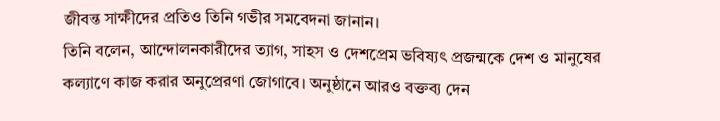জীবন্ত সাক্ষীদের প্রতিও তিনি গভীর সমবেদনা জানান।
তিনি বলেন, আন্দোলনকারীদের ত্যাগ, সাহস ও দেশপ্রেম ভবিষ্যৎ প্রজন্মকে দেশ ও মানুষের কল্যাণে কাজ করার অনুপ্রেরণা জোগাবে। অনুষ্ঠানে আরও বক্তব্য দেন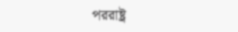পররাষ্ট্র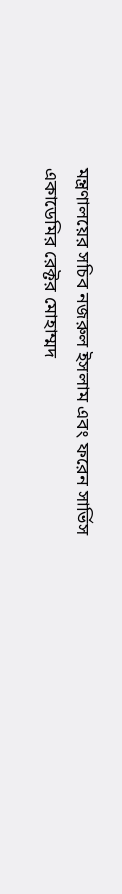মন্ত্রণালয়ের সচিব নজরুল ইসলাম এবং ফরেন সার্ভিস একাডেমির রেক্টর মোহাম্মদ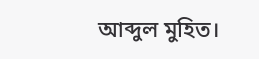আব্দুল মুহিত।